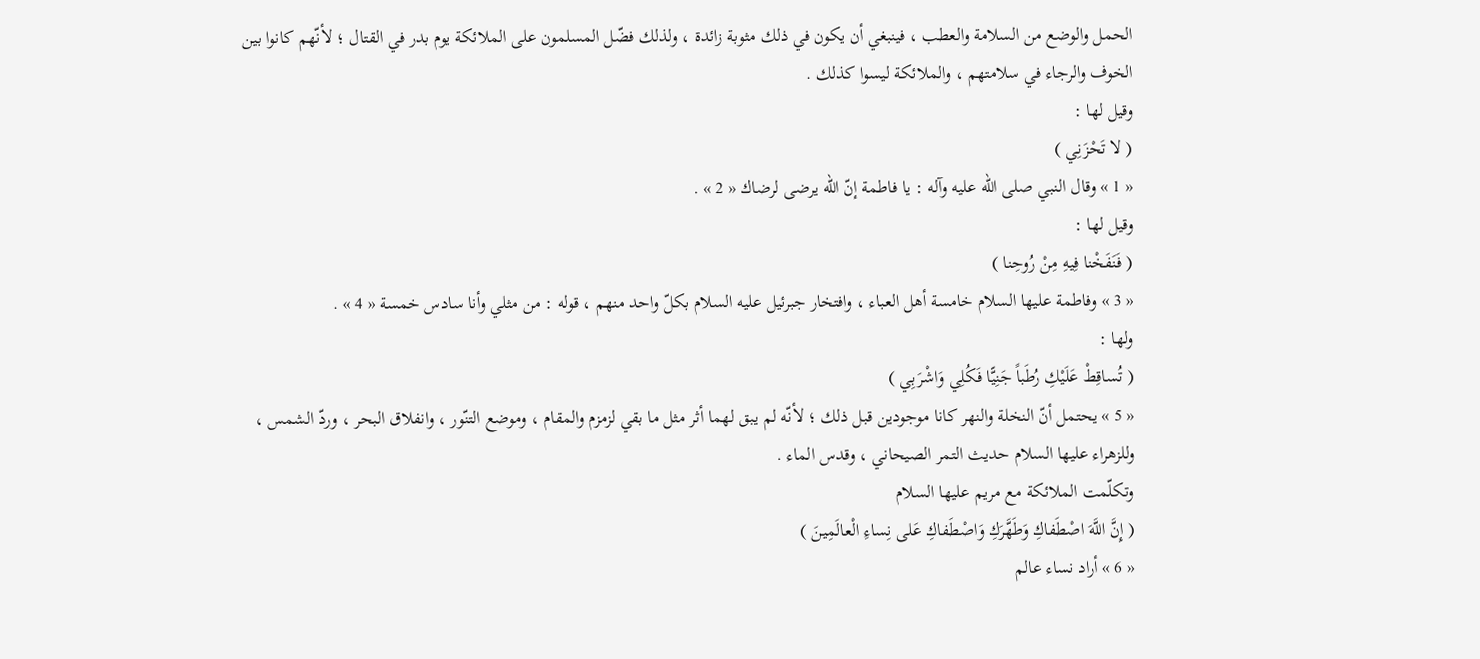الحمل والوضع من السلامة والعطب ، فينبغي أن يكون في ذلك مثوبة زائدة ، ولذلك فضّل المسلمون على الملائكة يوم بدر في القتال ؛ لأنّهم كانوا بين الخوف والرجاء في سلامتهم ، والملائكة ليسوا كذلك .
وقيل لها :
( لا تَحْزَنِي )
« 1 » وقال النبي صلى الله عليه وآله : يا فاطمة إنّ اللّه يرضى لرضاك « 2 » .
وقيل لها :
( فَنَفَخْنا فِيهِ مِنْ رُوحِنا )
« 3 » وفاطمة عليها السلام خامسة أهل العباء ، وافتخار جبرئيل عليه السلام بكلّ واحد منهم ، قوله : من مثلي وأنا سادس خمسة « 4 » .
ولها :
( تُساقِطْ عَلَيْكِ رُطَباً جَنِيًّا فَكُلِي وَاشْرَبِي )
« 5 » يحتمل أنّ النخلة والنهر كانا موجودين قبل ذلك ؛ لأنّه لم يبق لهما أثر مثل ما بقي لزمزم والمقام ، وموضع التنّور ، وانفلاق البحر ، وردّ الشمس ، وللزهراء عليها السلام حديث التمر الصيحاني ، وقدس الماء .
وتكلّمت الملائكة مع مريم عليها السلام
( إِنَّ اللَّهَ اصْطَفاكِ وَطَهَّرَكِ وَاصْطَفاكِ عَلى نِساءِ الْعالَمِينَ )
« 6 » أراد نساء عالم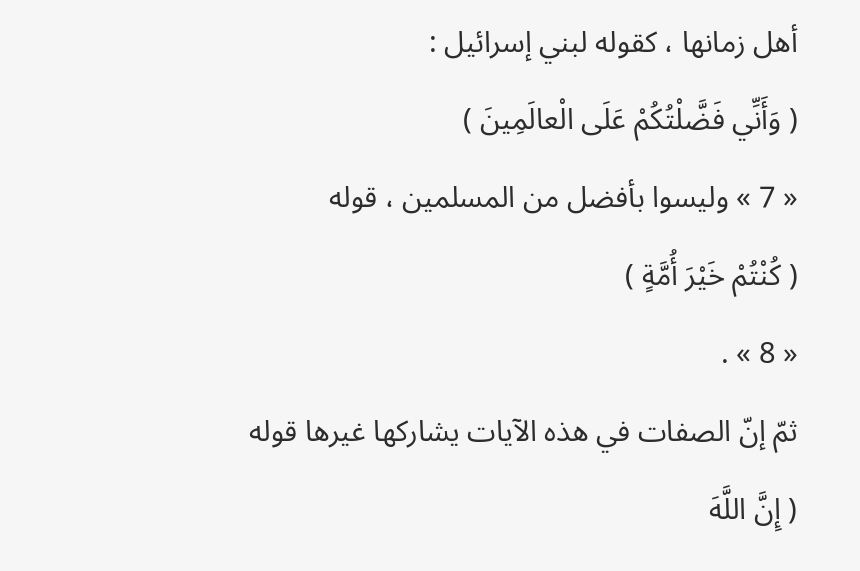أهل زمانها ، كقوله لبني إسرائيل :
( وَأَنِّي فَضَّلْتُكُمْ عَلَى الْعالَمِينَ )
« 7 » وليسوا بأفضل من المسلمين ، قوله
( كُنْتُمْ خَيْرَ أُمَّةٍ )
« 8 » .
ثمّ إنّ الصفات في هذه الآيات يشاركها غيرها قوله
( إِنَّ اللَّهَ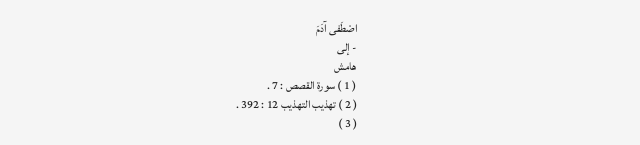اصْطَفى آدَمَ
- إلى
هامش
( 1 ) سورة القصص : 7 .
( 2 ) تهذيب التهذيب 12 : 392 .
( 3 )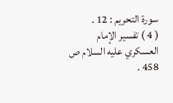سورة التحريم : 12 .
( 4 ) تفسير الإمام العسكري عليه السلام ص 458 .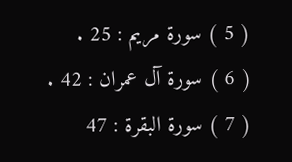( 5 ) سورة مريم : 25 .
( 6 ) سورة آل عمران : 42 .
( 7 ) سورة البقرة : 47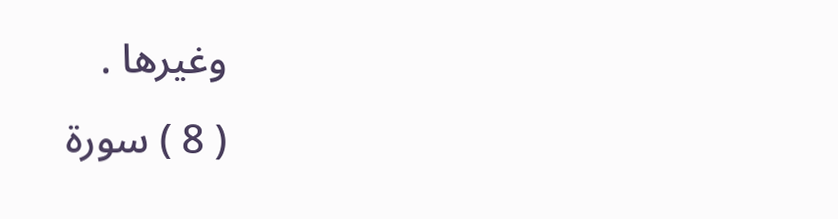وغيرها .
( 8 ) سورة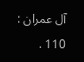آل عمران : 110 .